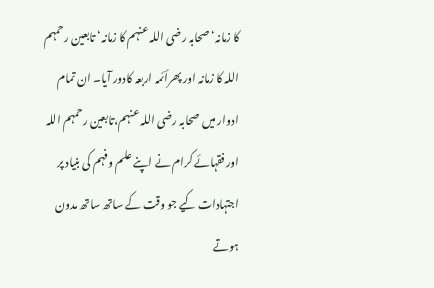کا زمانہ‘ صحابہ رضی اللہ عنہم کا زمانہ‘ تابعین رحمہم اللہ کا زمانہ اور پھرأئمہ اربعہ کادور آیا۔ ان تمام ادوار میں صحابہ رضی اللہ عنہم،تابعین رحمہم اللہ اور فقہائے کرام نے اپنے علم وفہم کی بنیاد پر اجتہادات کیے جو وقت کے ساتھ ساتھ مدون ہوتے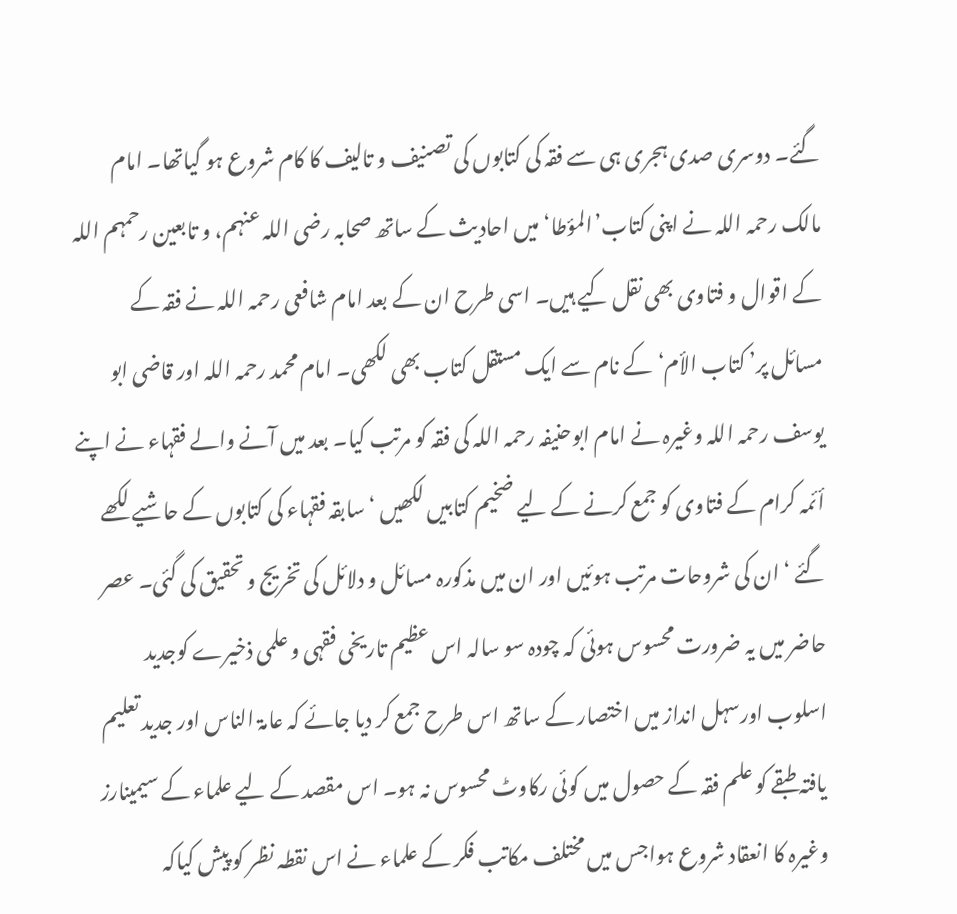گئے۔ دوسری صدی ہجری ہی سے فقہ کی کتابوں کی تصنیف و تالیف کا کام شروع ہو گیاتھا۔ امام مالک رحمہ اللہ نے اپنی کتاب’المؤطا‘میں احادیث کے ساتھ صحابہ رضی اللہ عنہم، و تابعین رحمہم اللہ کے اقوال و فتاوی بھی نقل کیے ہیں۔ اسی طرح ان کے بعد امام شافعی رحمہ اللہ نے فقہ کے مسائل پر’ کتاب الأم‘کے نام سے ایک مستقل کتاب بھی لکھی۔ امام محمد رحمہ اللہ اور قاضی ابو یوسف رحمہ اللہ وغیرہ نے امام ابوحنیفہ رحمہ اللہ کی فقہ کو مرتب کیا۔ بعد میں آنے والے فقہاء نے اپنے أئمہ کرام کے فتاوی کو جمع کرنے کے لیے ضخیم کتابیں لکھیں ‘ سابقہ فقہاء کی کتابوں کے حاشیے لکھے گئے ‘ ان کی شروحات مرتب ہوئیں اور ان میں مذکورہ مسائل و دلائل کی تخریج و تحقیق کی گئی۔ عصر حاضر میں یہ ضرورت محسوس ہوئی کہ چودہ سو سالہ اس عظیم تاریخی فقہی و علمی ذخیرے کوجدید اسلوب اورسہل انداز میں اختصار کے ساتھ اس طرح جمع کر دیا جائے کہ عامۃ الناس اور جدید تعلیم یافتہ طبقے کو علم فقہ کے حصول میں کوئی رکاوٹ محسوس نہ ہو۔ اس مقصد کے لیے علماء کے سیمینارز وغیرہ کا انعقاد شروع ہواجس میں مختلف مکاتب فکر کے علماء نے اس نقطہ نظر کو پیش کیاکہ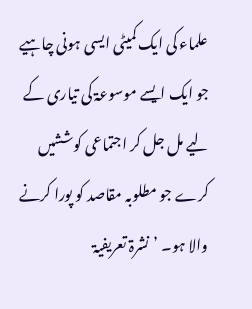علماء کی ایک کمیٹی ایسی ہونی چاہیے جو ایک ایسے موسوعۃ کی تیاری کے لیے مل جل کر اجتماعی کوششیں کرے جو مطلوبہ مقاصد کو پورا کرنے والا ہو۔ ’نشرۃ تعریفیۃ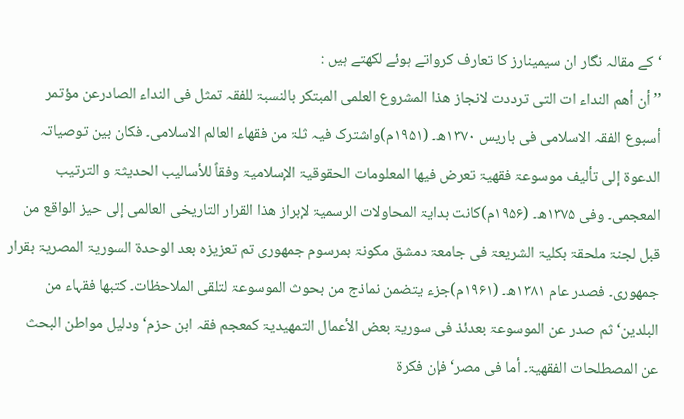‘کے مقالہ نگار ان سیمینارز کا تعارف کرواتے ہوئے لکھتے ہیں :
’’أن أھم النداء ات التی ترددت لانجاز ھذا المشروع العلمی المبتکر بالنسبۃ للفقہ تمثل فی النداء الصادرعن مؤتمر أسبوع الفقہ الاسلامی فی باریس ۱۳۷۰ھ۔ (۱۹۵۱م)واشترک فیہ ثلۃ من فقھاء العالم الاسلامی۔ فکان بین توصیاتہ الدعوۃ إلی تألیف موسوعۃ فقھیۃ تعرض فیھا المعلومات الحقوقیۃ الإسلامیۃ وفقاً للأسالیب الحدیثۃ و الترتیب المعجمی۔ وفی ۱۳۷۵ھ۔ (۱۹۵۶م)کانت بدایۃ المحاولات الرسمیۃ لإبراز ھذا القرار التاریخی العالمی إلی حیز الواقع من قبل لجنۃ ملحقۃ بکلیۃ الشریعۃ فی جامعۃ دمشق مکونۃ بمرسوم جمھوری تم تعزیزہ بعد الوحدۃ السوریۃ المصریۃ بقرار جمھوری۔ فصدر عام ۱۳۸۱ھ۔ (۱۹۶۱م)جزء یتضمن نماذج من بحوث الموسوعۃ لتلقی الملاحظات۔ کتبھا فقہاء من البلدین‘ ثم صدر عن الموسوعۃ بعدئذ فی سوریۃ بعض الأعمال التمھیدیۃ کمعجم فقہ ابن حزم‘ ودلیل مواطن البحث عن المصطلحات الفقھیۃ۔ أما فی مصر‘ فإن فکرۃ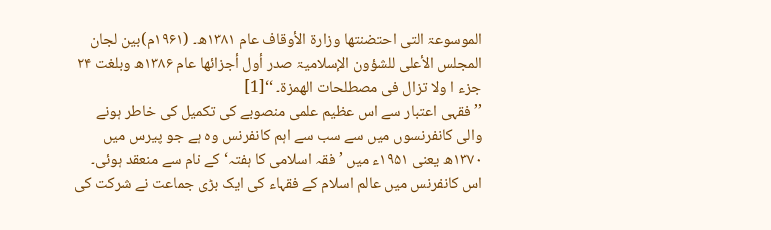الموسوعۃ التی احتضنتھا وزارۃ الأوقاف عام ۱۳۸۱ھ۔ (۱۹۶۱م)بین لجان المجلس الأعلی للشؤون الإسلامیۃ صدر أول أجزائھا عام ۱۳۸۶ھ وبلغت ۲۴ جزء ا ولا تزال فی مصطلحات الھمزۃ۔ ‘‘[1]
’’فقہی اعتبار سے اس عظیم علمی منصوبے کی تکمیل کی خاطر ہونے والی کانفرنسوں میں سے سب سے اہم کانفرنس وہ ہے جو پیرس میں ۱۳۷۰ھ یعنی ۱۹۵۱ء میں ’ فقہ اسلامی کا ہفتہ‘ کے نام سے منعقد ہوئی۔ اس کانفرنس میں عالم اسلام کے فقہاء کی ایک بڑی جماعت نے شرکت کی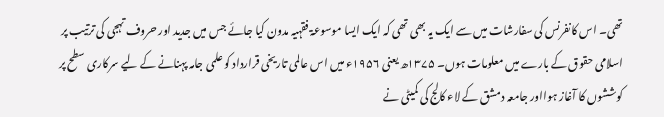تھی۔ اس کانفرنس کی سفارشات میں سے ایک یہ بھی تھی کہ ایک ایسا موسوعۃ فقہیہ مدون کیا جائے جس میں جدید اور حروف تہجی کی ترتیب پر اسلامی حقوق کے بارے میں معلومات ہوں۔ ۱۳۷۵ھ یعنی ۱۹۵۶ء میں اس عالمی تاریخی قرارداد کو علمی جامہ پہنانے کے لیے سرکاری سطح پر کوششوں کا آغاز ہوااور جامعہ دمشق کے لاء کالج کی کمیٹی نے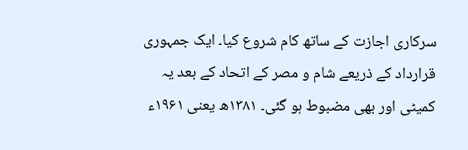سرکاری اجازت کے ساتھ کام شروع کیا۔ ایک جمہوری قرارداد کے ذریعے شام و مصر کے اتحاد کے بعد یہ کمیٹی اور بھی مضبوط ہو گئی۔ ۱۳۸۱ھ یعنی ۱۹۶۱ء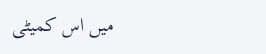میں اس کمیٹی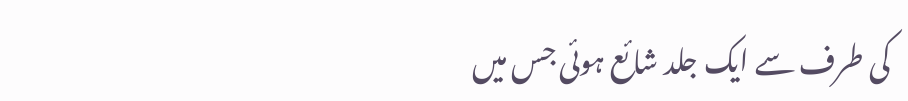کی طرف سے ایک جلد شائع ہوئی جس میں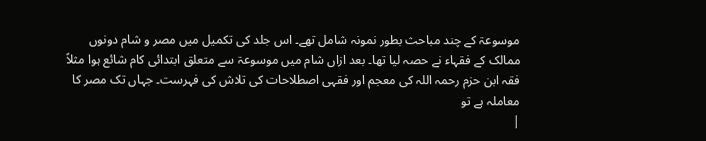موسوعۃ کے چند مباحث بطور نمونہ شامل تھے۔ اس جلد کی تکمیل میں مصر و شام دونوں ممالک کے فقہاء نے حصہ لیا تھا۔ بعد ازاں شام میں موسوعۃ سے متعلق ابتدائی کام شائع ہوا مثلاً فقہ ابن حزم رحمہ اللہ کی معجم اور فقہی اصطلاحات کی تلاش کی فہرست۔ جہاں تک مصر کا معاملہ ہے تو
|